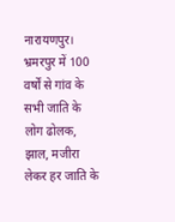नारायणपुर। भ्रमरपुर में 100 वर्षों से गांव के सभी जाति के लोग ढोलक, झाल, मजीरा लेकर हर जाति के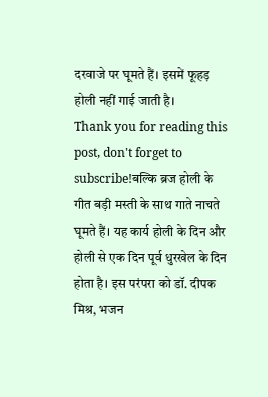दरवाजे पर घूमते हैं। इसमें फूहड़ होली नहीं गाई जाती है।
Thank you for reading this post, don't forget to subscribe!बल्कि ब्रज होली के गीत बड़ी मस्ती के साथ गाते नाचते घूमते हैं। यह कार्य होली के दिन और होली से एक दिन पूर्व धुरखेल के दिन होता है। इस परंपरा को डॉ. दीपक मिश्र, भजन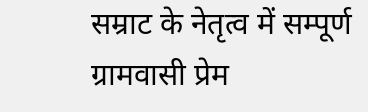सम्राट के नेतृत्व में सम्पूर्ण ग्रामवासी प्रेम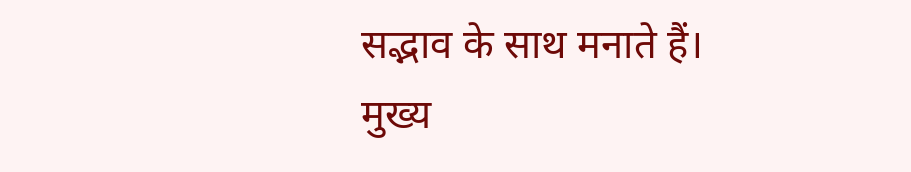सद्भाव के साथ मनाते हैं।
मुख्य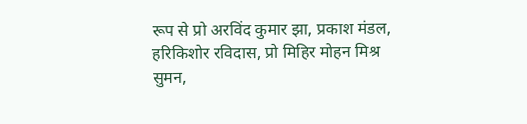रूप से प्रो अरविंद कुमार झा, प्रकाश मंडल, हरिकिशोर रविदास, प्रो मिहिर मोहन मिश्र सुमन,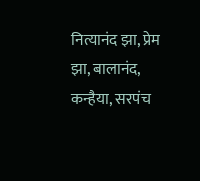नित्यानंद झा, प्रेम झा, बालानंद, कन्हैया, सरपंच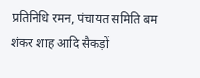प्रतिनिधि रमन, पंचायत समिति बम शंकर शाह आदि सैकड़ों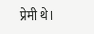प्रेमी थे।